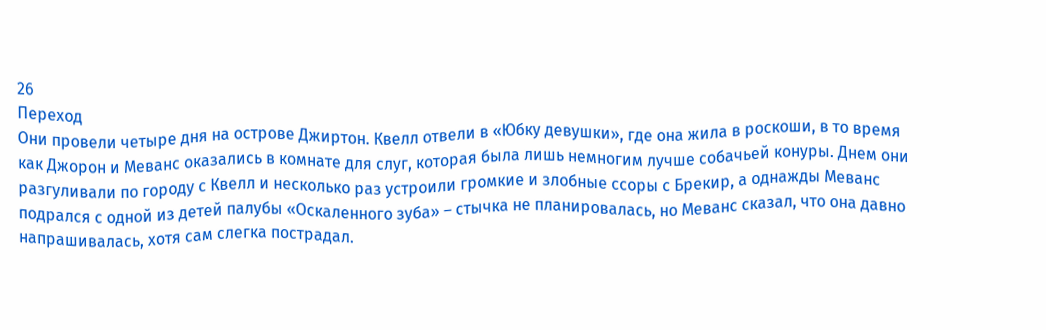26
Переход
Они провели четыре дня на острове Джиртон. Квелл отвели в «Юбку девушки», где она жила в роскоши, в то время как Джорон и Меванс оказались в комнате для слуг, которая была лишь немногим лучше собачьей конуры. Днем они разгуливали по городу с Квелл и несколько раз устроили громкие и злобные ссоры с Брекир, а однажды Меванс подрался с одной из детей палубы «Оскаленного зуба» – стычка не планировалась, но Меванс сказал, что она давно напрашивалась, хотя сам слегка пострадал.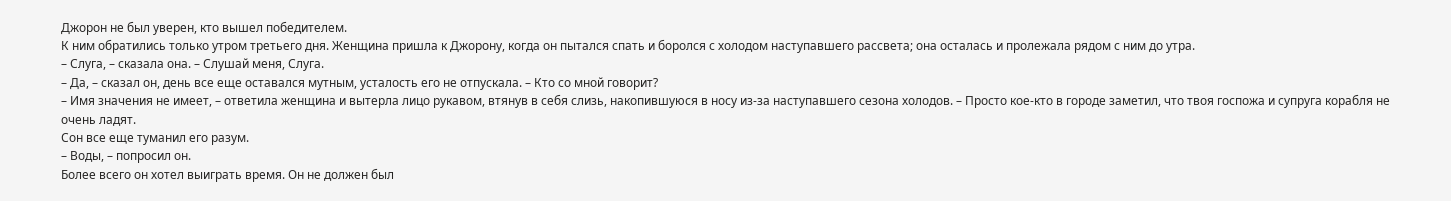Джорон не был уверен, кто вышел победителем.
К ним обратились только утром третьего дня. Женщина пришла к Джорону, когда он пытался спать и боролся с холодом наступавшего рассвета; она осталась и пролежала рядом с ним до утра.
– Слуга, – сказала она. – Слушай меня, Слуга.
– Да, – сказал он, день все еще оставался мутным, усталость его не отпускала. – Кто со мной говорит?
– Имя значения не имеет, – ответила женщина и вытерла лицо рукавом, втянув в себя слизь, накопившуюся в носу из-за наступавшего сезона холодов. – Просто кое-кто в городе заметил, что твоя госпожа и супруга корабля не очень ладят.
Сон все еще туманил его разум.
– Воды, – попросил он.
Более всего он хотел выиграть время. Он не должен был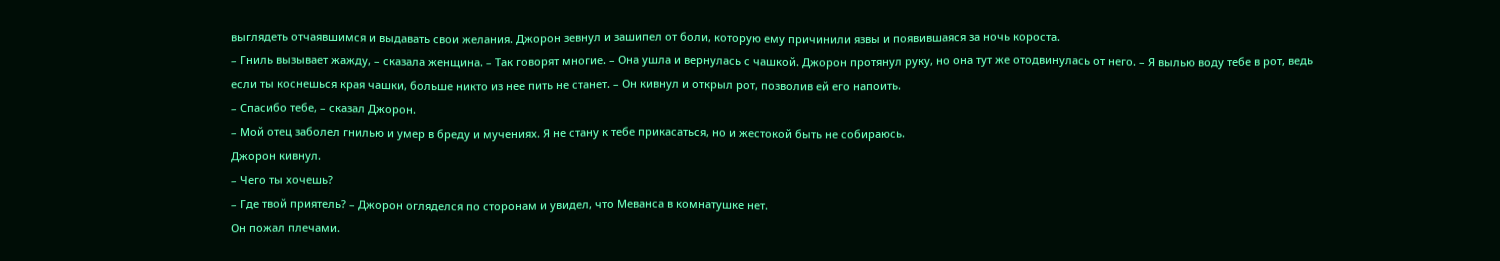выглядеть отчаявшимся и выдавать свои желания. Джорон зевнул и зашипел от боли, которую ему причинили язвы и появившаяся за ночь короста.
– Гниль вызывает жажду, – сказала женщина. – Так говорят многие. – Она ушла и вернулась с чашкой. Джорон протянул руку, но она тут же отодвинулась от него. – Я вылью воду тебе в рот, ведь если ты коснешься края чашки, больше никто из нее пить не станет. – Он кивнул и открыл рот, позволив ей его напоить.
– Спасибо тебе, – сказал Джорон.
– Мой отец заболел гнилью и умер в бреду и мучениях. Я не стану к тебе прикасаться, но и жестокой быть не собираюсь.
Джорон кивнул.
– Чего ты хочешь?
– Где твой приятель? – Джорон огляделся по сторонам и увидел, что Меванса в комнатушке нет.
Он пожал плечами.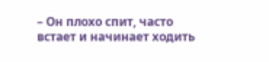– Он плохо спит, часто встает и начинает ходить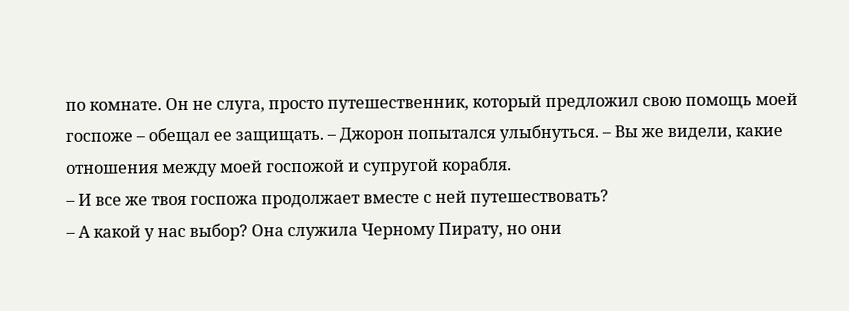по комнате. Он не слуга, просто путешественник, который предложил свою помощь моей госпоже – обещал ее защищать. – Джорон попытался улыбнуться. – Вы же видели, какие отношения между моей госпожой и супругой корабля.
– И все же твоя госпожа продолжает вместе с ней путешествовать?
– А какой у нас выбор? Она служила Черному Пирату, но они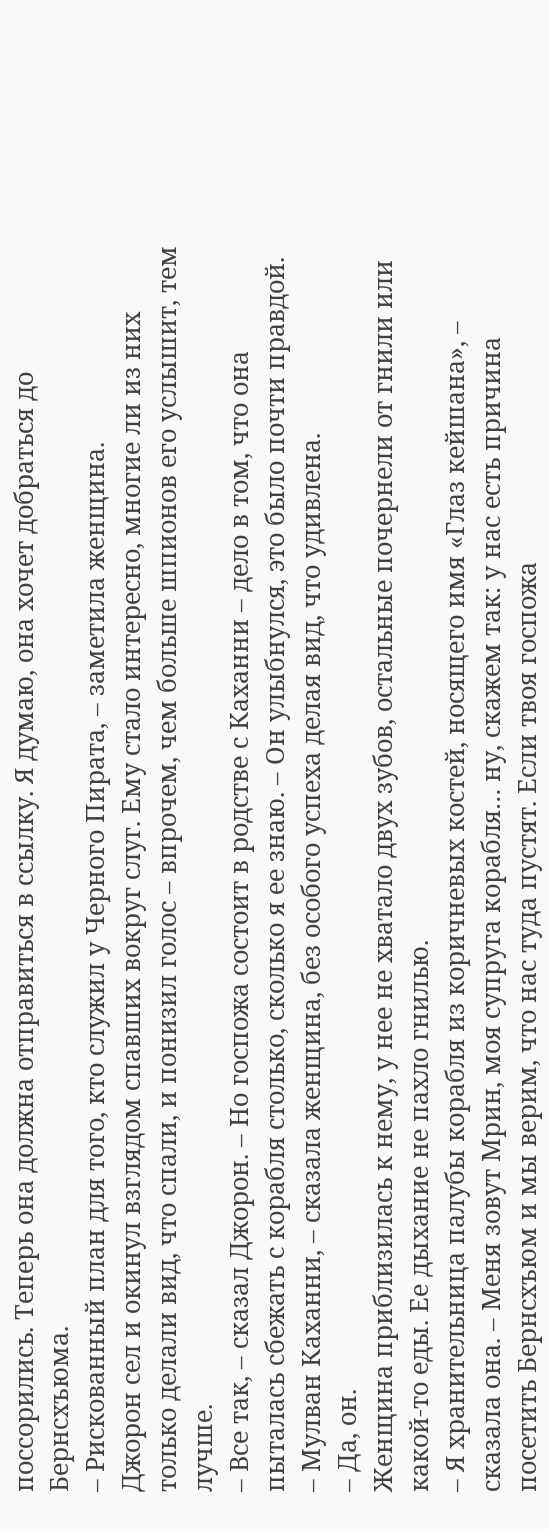поссорились. Теперь она должна отправиться в ссылку. Я думаю, она хочет добраться до Бернсхъюма.
– Рискованный план для того, кто служил у Черного Пирата, – заметила женщина.
Джорон сел и окинул взглядом спавших вокруг слуг. Ему стало интересно, многие ли из них только делали вид, что спали, и понизил голос – впрочем, чем больше шпионов его услышит, тем лучше.
– Все так, – сказал Джорон. – Но госпожа состоит в родстве с Каханни – дело в том, что она пыталась сбежать с корабля столько, сколько я ее знаю. – Он улыбнулся, это было почти правдой.
– Мулван Каханни, – сказала женщина, без особого успеха делая вид, что удивлена.
– Да, он.
Женщина приблизилась к нему, у нее не хватало двух зубов, остальные почернели от гнили или какой-то еды. Ее дыхание не пахло гнилью.
– Я хранительница палубы корабля из коричневых костей, носящего имя «Глаз кейшана», – сказала она. – Меня зовут Мрин, моя супруга корабля… ну, скажем так: у нас есть причина посетить Бернсхъюм и мы верим, что нас туда пустят. Если твоя госпожа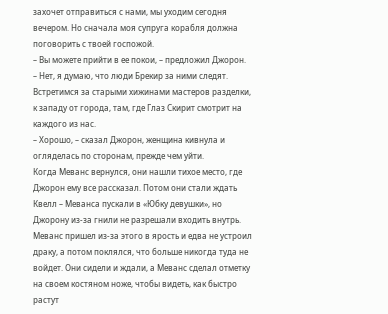захочет отправиться с нами, мы уходим сегодня вечером. Но сначала моя супруга корабля должна поговорить с твоей госпожой.
– Вы можете прийти в ее покои, – предложил Джорон.
– Нет, я думаю, что люди Брекир за ними следят. Встретимся за старыми хижинами мастеров разделки, к западу от города, там, где Глаз Скирит смотрит на каждого из нас.
– Хорошо, – сказал Джорон, женщина кивнула и огляделась по сторонам, прежде чем уйти.
Когда Меванс вернулся, они нашли тихое место, где Джорон ему все рассказал. Потом они стали ждать Квелл – Меванса пускали в «Юбку девушки», но Джорону из-за гнили не разрешали входить внутрь. Меванс пришел из-за этого в ярость и едва не устроил драку, а потом поклялся, что больше никогда туда не войдет. Они сидели и ждали, а Меванс сделал отметку на своем костяном ноже, чтобы видеть, как быстро растут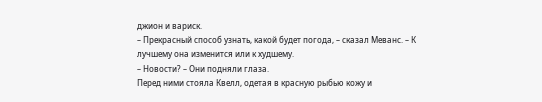джион и вариск.
– Прекрасный способ узнать, какой будет погода, – сказал Меванс. – К лучшему она изменится или к худшему.
– Новости? – Они подняли глаза.
Перед ними стояла Квелл, одетая в красную рыбью кожу и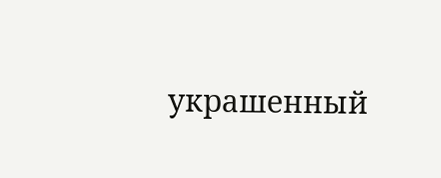украшенный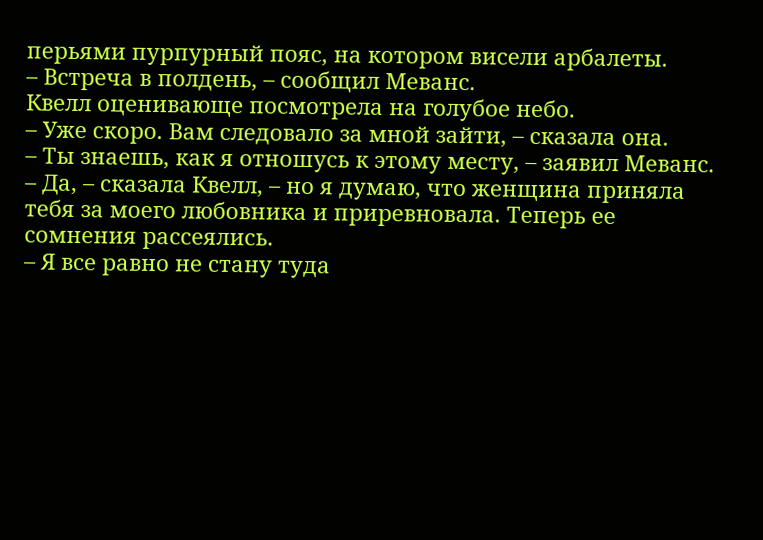перьями пурпурный пояс, на котором висели арбалеты.
– Встреча в полдень, – сообщил Меванс.
Квелл оценивающе посмотрела на голубое небо.
– Уже скоро. Вам следовало за мной зайти, – сказала она.
– Ты знаешь, как я отношусь к этому месту, – заявил Меванс.
– Да, – сказала Квелл, – но я думаю, что женщина приняла тебя за моего любовника и приревновала. Теперь ее сомнения рассеялись.
– Я все равно не стану туда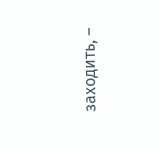заходить, –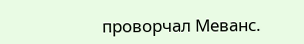проворчал Меванс.